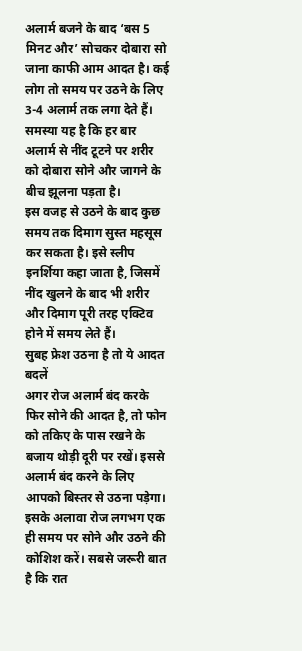अलार्म बजने के बाद ‘बस 5 मिनट और’ सोचकर दोबारा सो जाना काफी आम आदत है। कई लोग तो समय पर उठने के लिए 3-4 अलार्म तक लगा देते हैं। समस्या यह है कि हर बार अलार्म से नींद टूटने पर शरीर को दोबारा सोने और जागने के बीच झूलना पड़ता है।
इस वजह से उठने के बाद कुछ समय तक दिमाग सुस्त महसूस कर सकता है। इसे स्लीप इनर्शिया कहा जाता है, जिसमें नींद खुलने के बाद भी शरीर और दिमाग पूरी तरह एक्टिव होने में समय लेते हैं।
सुबह फ्रेश उठना है तो ये आदत बदलें
अगर रोज अलार्म बंद करके फिर सोने की आदत है, तो फोन को तकिए के पास रखने के बजाय थोड़ी दूरी पर रखें। इससे अलार्म बंद करने के लिए आपको बिस्तर से उठना पड़ेगा।
इसके अलावा रोज लगभग एक ही समय पर सोने और उठने की कोशिश करें। सबसे जरूरी बात है कि रात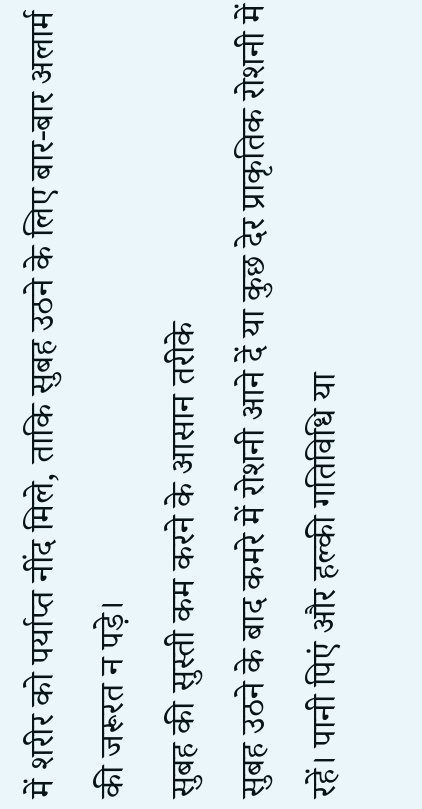में शरीर को पर्याप्त नींद मिले, ताकि सुबह उठने के लिए बार-बार अलार्म की जरूरत न पड़े।
सुबह की सुस्ती कम करने के आसान तरीके
सुबह उठने के बाद कमरे में रोशनी आने दें या कुछ देर प्राकृतिक रोशनी में रहें। पानी पिएं और हल्की गतिविधि या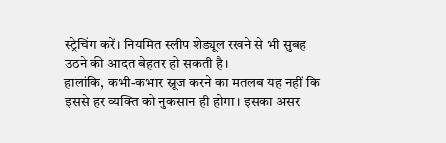स्ट्रेचिंग करें। नियमित स्लीप शेड्यूल रखने से भी सुबह उठने की आदत बेहतर हो सकती है।
हालांकि, कभी-कभार स्नूज करने का मतलब यह नहीं कि इससे हर व्यक्ति को नुकसान ही होगा। इसका असर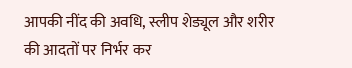आपकी नींद की अवधि, स्लीप शेड्यूल और शरीर की आदतों पर निर्भर कर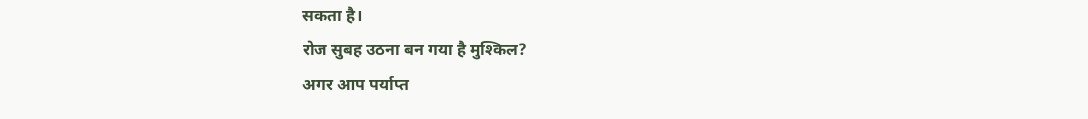सकता है।
रोज सुबह उठना बन गया है मुश्किल?
अगर आप पर्याप्त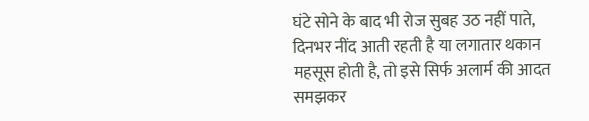घंटे सोने के बाद भी रोज सुबह उठ नहीं पाते, दिनभर नींद आती रहती है या लगातार थकान महसूस होती है, तो इसे सिर्फ अलार्म की आदत समझकर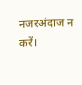नजरअंदाज न करें।